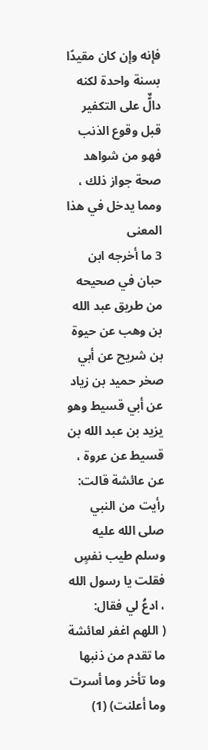فإنه وإن كان مقيدًا بسنة واحدة لكنه دالٌّ على التكفير قبل وقوع الذنب فهو من شواهد صحة جواز ذلك ، ومما يدخل في هذا المعنى
3 ما أخرجه ابن حبان في صحيحه من طريق عبد الله بن وهب عن حيوة بن شريح عن أبي صخر حميد بن زياد عن أبي قسيط وهو يزيد بن عبد الله بن قسيط عن عروة ، عن عائشة قالت: رأيت من النبي صلى الله عليه وسلم طيب نفسٍ فقلت يا رسول الله ، ادعُ لي فقال:
( اللهم اغفر لعائشة ما تقدم من ذنبها وما تأخر وما أسرت وما أعلنت) (1)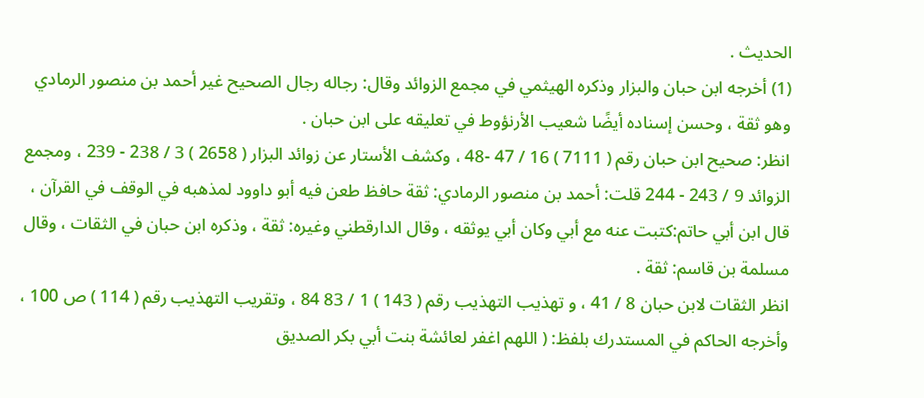الحديث .
(1) أخرجه ابن حبان والبزار وذكره الهيثمي في مجمع الزوائد وقال: رجاله رجال الصحيح غير أحمد بن منصور الرمادي وهو ثقة ، وحسن إسناده أيضًا شعيب الأرنؤوط في تعليقه على ابن حبان .
انظر: صحيح ابن حبان رقم ( 7111 ) 16 / 47 -48 ، وكشف الأستار عن زوائد البزار ( 2658 ) 3 / 238 - 239 ، ومجمع الزوائد 9 / 243 - 244 قلت: أحمد بن منصور الرمادي: ثقة حافظ طعن فيه أبو داوود لمذهبه في الوقف في القرآن ، قال ابن أبي حاتم:كتبت عنه مع أبي وكان أبي يوثقه ، وقال الدارقطني وغيره: ثقة ، وذكره ابن حبان في الثقات ، وقال مسلمة بن قاسم: ثقة .
انظر الثقات لابن حبان 8 / 41 ، و تهذيب التهذيب رقم ( 143 ) 1 / 83 84 ، وتقريب التهذيب رقم ( 114 ) ص 100 ، وأخرجه الحاكم في المستدرك بلفظ: ( اللهم اغفر لعائشة بنت أبي بكر الصديق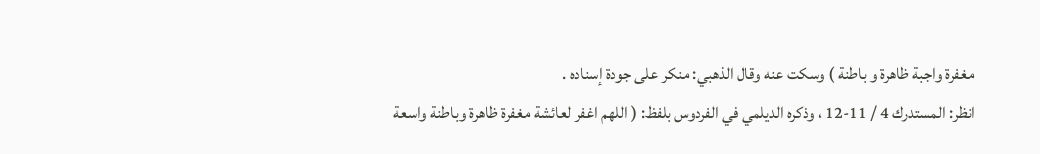مغفرة واجبة ظاهرة و باطنة ) وسكت عنه وقال الذهبي: منكر على جودة إسناده .
انظر: المستدرك 4 / 11-12 ، وذكره الديلمي في الفردوس بلفظ: ( اللهم اغفر لعائشة مغفرة ظاهرة وباطنة واسعة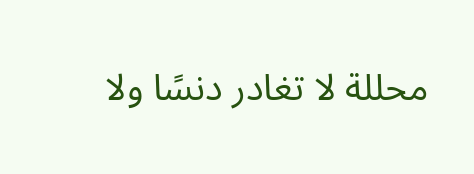محللة لا تغادر دنسًا ولا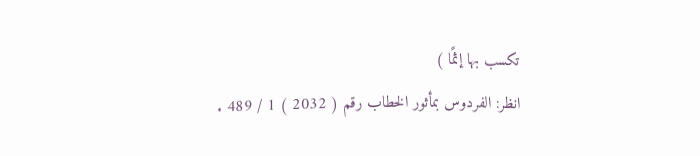تكسب بها إثمًا )
انظر: الفردوس بمأثور الخطاب رقم ( 2032 ) 1 / 489 .